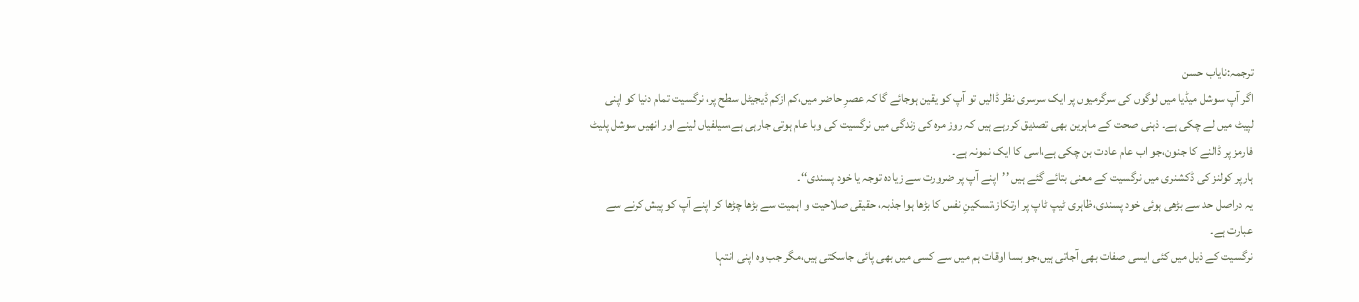ترجمہ:نایاب حسن
اگر آپ سوشل میڈیا میں لوگوں کی سرگرمیوں پر ایک سرسری نظر ڈالیں تو آپ کو یقین ہوجائے گا کہ عصرِ حاضر میں،کم ازکم ڈیجیٹل سطح پر، نرگسیت تمام دنیا کو اپنی لپیٹ میں لے چکی ہے۔ ذہنی صحت کے ماہرین بھی تصدیق کررہے ہیں کہ روز مرہ کی زندگی میں نرگسیت کی وبا عام ہوتی جارہی ہے،سیلفیاں لینے اور انھیں سوشل پلیٹ فارمز پر ڈالنے کا جنون،جو اب عام عادت بن چکی ہے،اسی کا ایک نمونہ ہے۔
ہارپر کولنز کی ڈکشنری میں نرگسیت کے معنی بتائے گئے ہیں ’’اپنے آپ پر ضرورت سے زیادہ توجہ یا خود پسندی‘‘۔
یہ دراصل حد سے بڑھی ہوئی خود پسندی،ظاہری ٹیپ ٹاپ پر ارتکاز،تسکینِ نفس کا بڑھا ہوا جذبہ، حقیقی صلاحیت و اہمیت سے بڑھا چڑھا کر اپنے آپ کو پیش کرنے سے عبارت ہے۔
نرگسیت کے ذیل میں کئی ایسی صفات بھی آجاتی ہیں،جو بسا اوقات ہم میں سے کسی میں بھی پائی جاسکتی ہیں،مگر جب وہ اپنی انتہا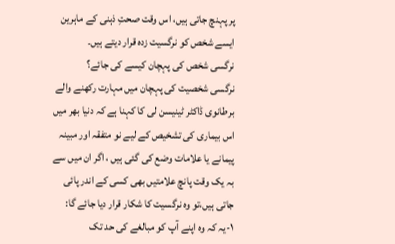پر پہنچ جاتی ہیں، اس وقت صحتِ ذہنی کے ماہرین ایسے شخص کو نرگسیت زدہ قرار دیتے ہیں۔
نرگسی شخص کی پہچان کیسے کی جائے؟
نرگسی شخصیت کی پہچان میں مہارت رکھنے والے برطانوی ڈاکٹر ٹینیسن لی کا کہنا ہے کہ دنیا بھر میں اس بیماری کی تشخیص کے لیے نو متفقہ اور مبینہ پیمانے یا علامات وضع کی گئی ہیں ، اگر ان میں سے بہ یک وقت پانچ علامتیں بھی کسی کے اندر پائی جاتی ہیں،تو وہ نرگسیت کا شکار قرار دیا جائے گا:
۱-یہ کہ وہ اپنے آپ کو مبالغے کی حد تک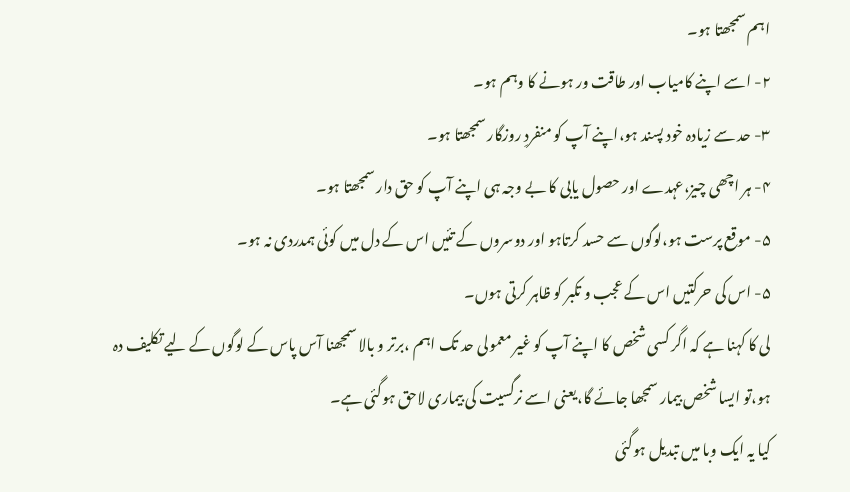اہم سمجھتا ہو۔
۲- اسے اپنے کامیاب اور طاقت ور ہونے کا وہم ہو۔
۳- حد سے زیادہ خود پسند ہو،اپنے آپ کو منفردِ روزگار سمجھتا ہو۔
۴- ہر اچھی چیز،عہدے اور حصول یابی کا بے وجہ ہی اپنے آپ کو حق دار سمجھتا ہو۔
۵- موقع پرست ہو،لوگوں سے حسد کرتاہو اور دوسروں کے تئیں اس کے دل میں کوئی ہمدردی نہ ہو۔
۵- اس کی حرکتیں اس کے عجب و تکبر کو ظاہر کرتی ہوں۔
لی کا کہنا ہے کہ اگر کسی شخص کا اپنے آپ کو غیر معمولی حد تک اہم ،برتر و بالا سمجھنا آس پاس کے لوگوں کے لیے تکلیف دہ ہو،تو ایسا شخص بیمار سمجھا جائے گا،یعنی اسے نرگسیت کی بیماری لاحق ہوگئی ہے۔
کیا یہ ایک وبا میں تبدیل ہوگئی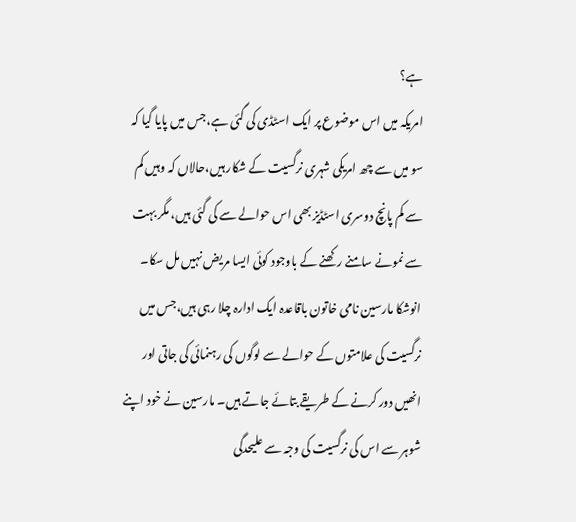ہے؟
امریکہ میں اس موضوع پر ایک اسٹڈی کی گئی ہے،جس میں پایا گیا کہ سو میں سے چھ امریکی شہری نرگسیت کے شکار ہیں،حالاں کہ وہیں کم سے کم پانچ دوسری اسٹڈیز بھی اس حوالے سے کی گئی ہیں، مگر بہت سے نمونے سامنے رکھنے کے باوجود کوئی ایسا مریض نہیں مل سکا۔
انوشکا مارسین نامی خاتون باقاعدہ ایک ادارہ چلا رہی ہیں،جس میں نرگسیت کی علامتوں کے حوالے سے لوگوں کی رہنمائی کی جاتی اور انھیں دور کرنے کے طریقے بتائے جاتے ہیں۔ مارسین نے خود اپنے شوہر سے اس کی نرگسیت کی وجہ سے علیحدگی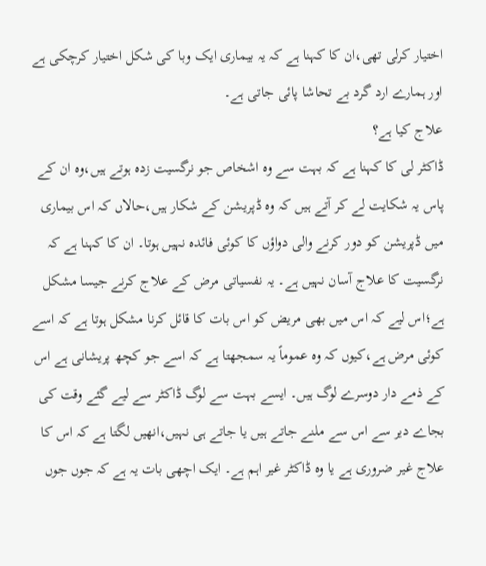اختیار کرلی تھی،ان کا کہنا ہے کہ یہ بیماری ایک وبا کی شکل اختیار کرچکی ہے اور ہمارے ارد گرد بے تحاشا پائی جاتی ہے۔
علاج کیا ہے؟
ڈاکٹر لی کا کہنا ہے کہ بہت سے وہ اشخاص جو نرگسیت زدہ ہوتے ہیں،وہ ان کے پاس یہ شکایت لے کر آتے ہیں کہ وہ ڈپریشن کے شکار ہیں،حالاں کہ اس بیماری میں ڈپریشن کو دور کرنے والی دواؤں کا کوئی فائدہ نہیں ہوتا۔ ان کا کہنا ہے کہ نرگسیت کا علاج آسان نہیں ہے۔ یہ نفسیاتی مرض کے علاج کرنے جیسا مشکل ہے؛اس لیے کہ اس میں بھی مریض کو اس بات کا قائل کرنا مشکل ہوتا ہے کہ اسے کوئی مرض ہے،کیوں کہ وہ عموماً یہ سمجھتا ہے کہ اسے جو کچھ پریشانی ہے اس کے ذمے دار دوسرے لوگ ہیں۔ ایسے بہت سے لوگ ڈاکٹر سے لیے گئے وقت کی بجاے دیر سے اس سے ملنے جاتے ہیں یا جاتے ہی نہیں،انھیں لگتا ہے کہ اس کا علاج غیر ضروری ہے یا وہ ڈاکٹر غیر اہم ہے۔ ایک اچھی بات یہ ہے کہ جوں جوں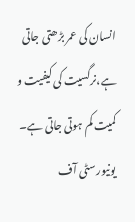انسان کی عمر بڑھتی جاتی ہے،نرگسیت کی کیفیت و کمیت کم ہوتی جاتی ہے۔ یونیورسٹی آف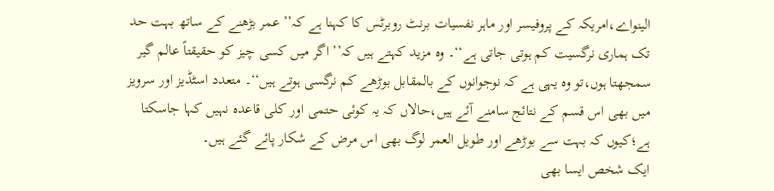الینواے،امریکہ کے پروفیسر اور ماہر نفسیات برنٹ روبرٹس کا کہنا ہے کہ’’ عمر بڑھنے کے ساتھ بہت حد تک ہماری نرگسیت کم ہوتی جاتی ہے‘‘۔ وہ مزید کہتے ہیں کہ’’ اگر میں کسی چیز کو حقیقتاً عالم گیر سمجھتا ہوں،تو وہ یہی ہے کہ نوجوانوں کے بالمقابل بوڑھے کم نرگسی ہوتے ہیں‘‘۔ متعدد اسٹڈیز اور سرویز میں بھی اس قسم کے نتائج سامنے آئے ہیں،حالاں کہ یہ کوئی حتمی اور کلی قاعدہ نہیں کہا جاسکتا ہے؛کیوں کہ بہت سے بوڑھے اور طویل العمر لوگ بھی اس مرض کے شکار پائے گئے ہیں۔
ایک شخص ایسا بھی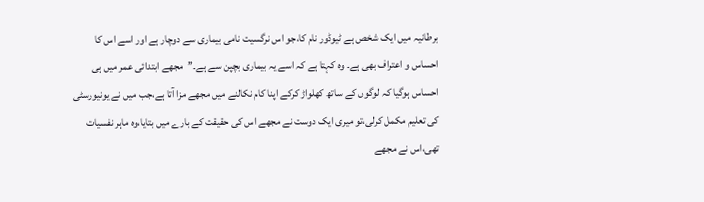برطانیہ میں ایک شخص ہے ٹیوڈور نام کا،جو اس نرگسیت نامی بیماری سے دوچار ہے اور اسے اس کا احساس و اعتراف بھی ہے۔ وہ کہتا ہے کہ اسے یہ بیماری بچپن سے ہے۔’’مجھے ابتدائی عمر میں ہی احساس ہوگیا کہ لوگوں کے ساتھ کھلواڑ کرکے اپنا کام نکالنے میں مجھے مزا آتا ہے،جب میں نے یونیورسٹی کی تعلیم مکمل کرلی،تو میری ایک دوست نے مجھے اس کی حقیقت کے بارے میں بتایا،وہ ماہر نفسیات تھی،اس نے مجھے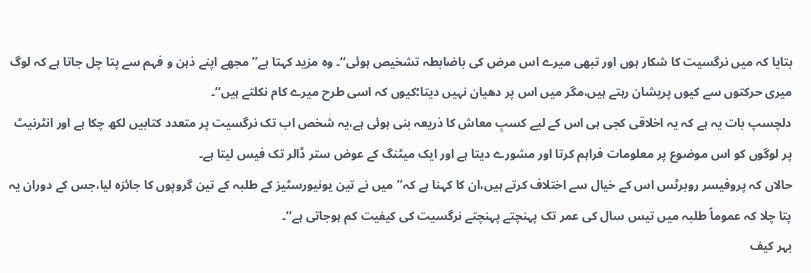بتایا کہ میں نرگسیت کا شکار ہوں اور تبھی میرے اس مرض کی باضابطہ تشخیص ہوئی‘‘۔ وہ مزید کہتا ہے’’ مجھے اپنے ذہن و فہم سے پتا چل جاتا ہے کہ لوگ میری حرکتوں سے کیوں پریشان رہتے ہیں،مگر میں اس پر دھیان نہیں دیتا؛کیوں کہ اسی طرح میرے کام نکلتے ہیں‘‘۔
دلچسپ بات یہ ہے کہ یہ اخلاقی کجی ہی اس کے لیے کسبِ معاش کا ذریعہ بنی ہوئی ہے،یہ شخص اب تک نرگسیت پر متعدد کتابیں لکھ چکا ہے اور انٹرنیٹ پر لوگوں کو اس موضوع پر معلومات فراہم کرتا اور مشورے دیتا ہے اور ایک میٹنگ کے عوض ستر ڈالر تک فیس لیتا ہے۔
حالاں کہ پروفیسر روبرٹس اس کے خیال سے اختلاف کرتے ہیں،ان کا کہنا ہے کہ’’میں نے تین یونیورسٹیز کے طلبہ کے تین گروپوں کا جائزہ لیا،جس کے دوران یہ پتا چلا کہ عموماً طلبہ میں تیس سال کی عمر تک پہنچتے پہنچتے نرگسیت کی کیفیت کم ہوجاتی ہے‘‘۔
بہر کیف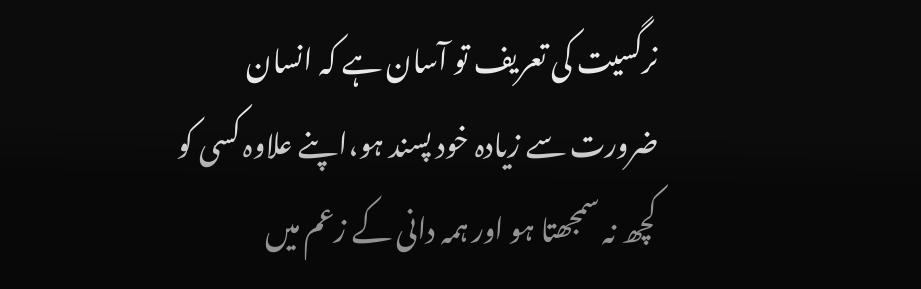نرگسیت کی تعریف تو آسان ہے کہ انسان ضرورت سے زیادہ خود پسند ہو،اپنے علاوہ کسی کو کچھ نہ سمجھتا ہو اور ہمہ دانی کے زعم میں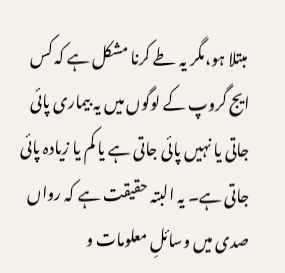مبتلا ہو،مگر یہ طے کرنا مشکل ہے کہ کس ایج گروپ کے لوگوں میں یہ بیماری پائی جاتی یا نہیں پائی جاتی ہے یا کم یا زیادہ پائی جاتی ہے۔ یہ البتہ حقیقت ہے کہ رواں صدی میں وسائلِ معلومات و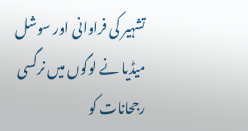تشہیر کی فراوانی اور سوشل میڈیا نے لوگوں میں نرگسی رجحانات کو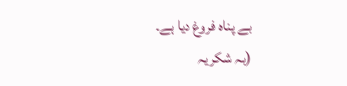بے پناہ فروغ دیا ہے۔
(بہ شکریہ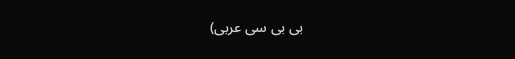بی بی سی عربی)